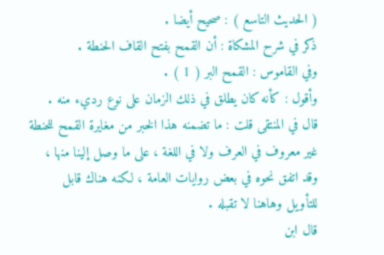( الحديث التاسع ) : صحيح أيضا .
ذكر في شرح المشكاة : أن القمح بفتح القاف الحنطة .
وفي القاموس : القمح البر ( 1 ) .
وأقول : كأنه كان يطلق في ذلك الزمان على نوع رديء منه .
قال في المنتقى قلت : ما تضمنه هذا الخبر من مغايرة القمح للحنطة غير معروف في العرف ولا في اللغة ، على ما وصل إلينا منها ، وقد اتفق نحوه في بعض روايات العامة ، لكنه هناك قابل للتأويل وهاهنا لا تقبله .
قال ابن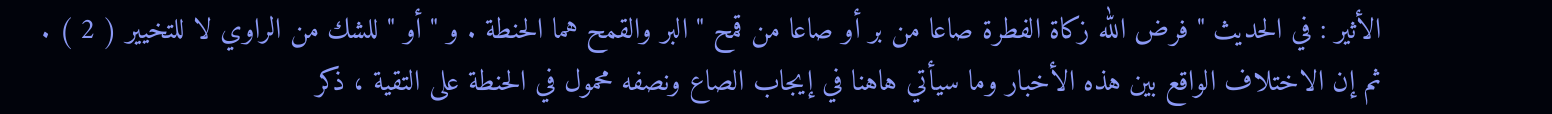الأثير : في الحديث " فرض الله زكاة الفطرة صاعا من بر أو صاعا من قمح " البر والقمح هما الحنطة . و " أو " للشك من الراوي لا للتخيير ( 2 ) .
ثم إن الاختلاف الواقع بين هذه الأخبار وما سيأتي هاهنا في إيجاب الصاع ونصفه محمول في الحنطة على التقية ، ذكر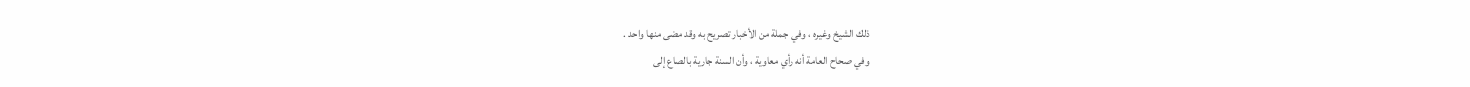ذلك الشيخ وغيره ، وفي جملة من الأخبار تصريح به وقد مضى منها واحد .
وفي صحاح العامة أنه رأي معاوية ، وأن السنة جارية بالصاع إلى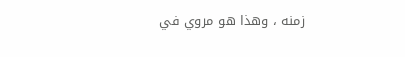زمنه ، وهذا هو مروي في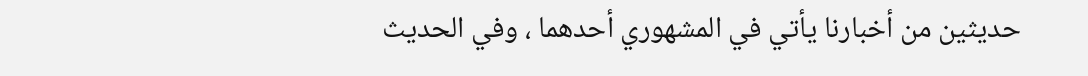حديثين من أخبارنا يأتي في المشهوري أحدهما ، وفي الحديث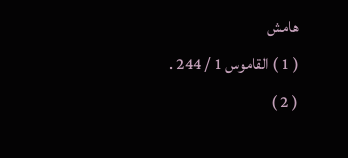هامش
( 1 ) القاموس 1 / 244 .
( 2 )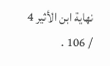نهاية ابن الأثير 4 / 106 .